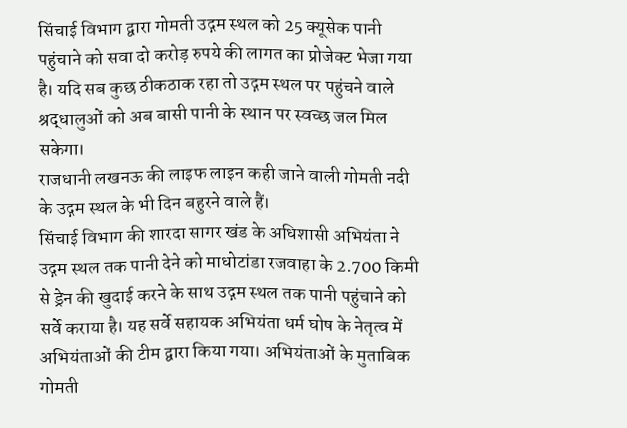सिंचाई विभाग द्वारा गोमती उद्गम स्थल को 25 क्यूसेक पानी पहुंचाने को सवा दो करोड़ रुपये की लागत का प्रोजेक्ट भेजा गया है। यदि सब कुछ ठीकठाक रहा तो उद्गम स्थल पर पहुंचने वाले श्रद्धालुओं को अब बासी पानी के स्थान पर स्वच्छ जल मिल सकेगा।
राजधानी लखनऊ की लाइफ लाइन कही जाने वाली गोमती नदी के उद्गम स्थल के भी दिन बहुरने वाले हैं।
सिंचाई विभाग की शारदा सागर खंड के अधिशासी अभियंता ने उद्गम स्थल तक पानी देने को माधोटांडा रजवाहा के 2.700 किमी से ड्रेन की खुदाई करने के साथ उद्गम स्थल तक पानी पहुंचाने को सर्वे कराया है। यह सर्वे सहायक अभियंता धर्म घोष के नेतृत्व में अभियंताओं की टीम द्वारा किया गया। अभियंताओं के मुताबिक गोमती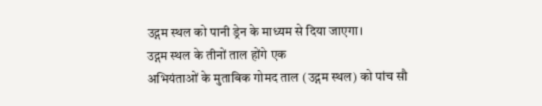उद्गम स्थल को पानी ड्रेन के माध्यम से दिया जाएगा।
उद्गम स्थल के तीनों ताल होंगे एक
अभियंताओं के मुताबिक गोमद ताल (उद्गम स्थल) को पांच सौ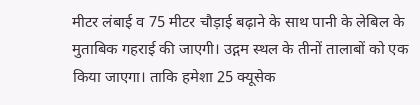मीटर लंबाई व 75 मीटर चौड़ाई बढ़ाने के साथ पानी के लेबिल के मुताबिक गहराई की जाएगी। उद्गम स्थल के तीनों तालाबों को एक किया जाएगा। ताकि हमेशा 25 क्यूसेक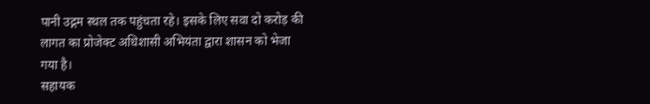पानी उद्गम स्थल तक पहुंचता रहे। इसके लिए सवा दो करोड़ की लागत का प्रोजेक्ट अधिशासी अभियंता द्वारा शासन को भेजा गया है।
सहायक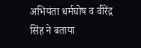अभियंता धर्मघोष व वीरेंद्र सिंह ने बताया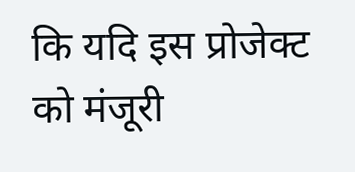कि यदि इस प्रोजेक्ट को मंजूरी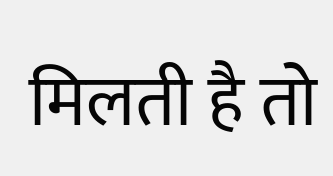मिलती है तो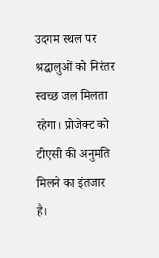उदगम स्थल पर श्रद्धालुओं को निरंतर स्वच्छ जल मिलता रहेगा। प्रोजेक्ट को टीएसी की अनुमति मिलने का इंतजार है।